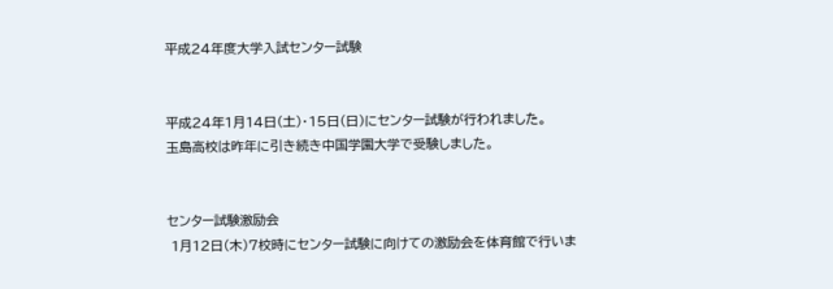平成24年度大学入試センター試験


平成24年1月14日(土)・15日(日)にセンター試験が行われました。
玉島高校は昨年に引き続き中国学園大学で受験しました。


センター試験激励会
 1月12日(木)7校時にセンター試験に向けての激励会を体育館で行いま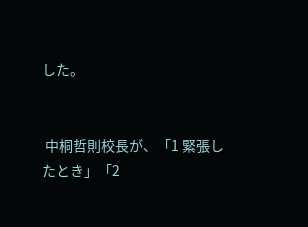した。


 中桐哲則校長が、「1 緊張したとき」「2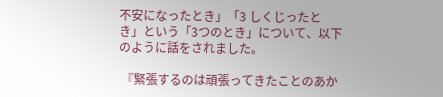不安になったとき」「3 しくじったとき」という「3つのとき」について、以下のように話をされました。

 『緊張するのは頑張ってきたことのあか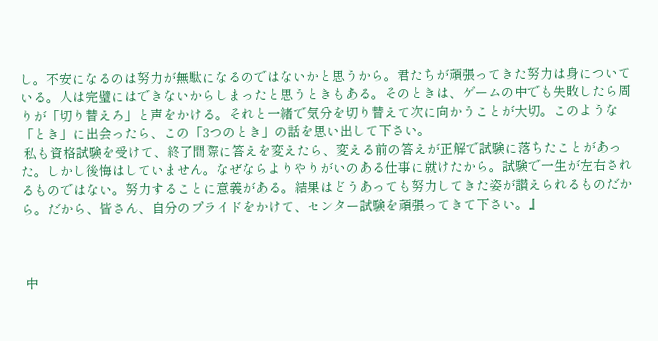し。不安になるのは努力が無駄になるのではないかと思うから。君たちが頑張ってきた努力は身についている。人は完璧にはできないからしまったと思うときもある。そのときは、ゲームの中でも失敗したら周りが「切り替えろ」と声をかける。それと一緒で気分を切り替えて次に向かうことが大切。このような「とき」に出会ったら、この「3つのとき」の話を思い出して下さい。
 私も資格試験を受けて、終了間際に答えを変えたら、変える前の答えが正解で試験に落ちたことがあった。しかし後悔はしていません。なぜならよりやりがいのある仕事に就けたから。試験で一生が左右されるものではない。努力することに意義がある。結果はどうあっても努力してきた姿が讃えられるものだから。だから、皆さん、自分のプライドをかけて、センター試験を頑張ってきて下さい。』



 中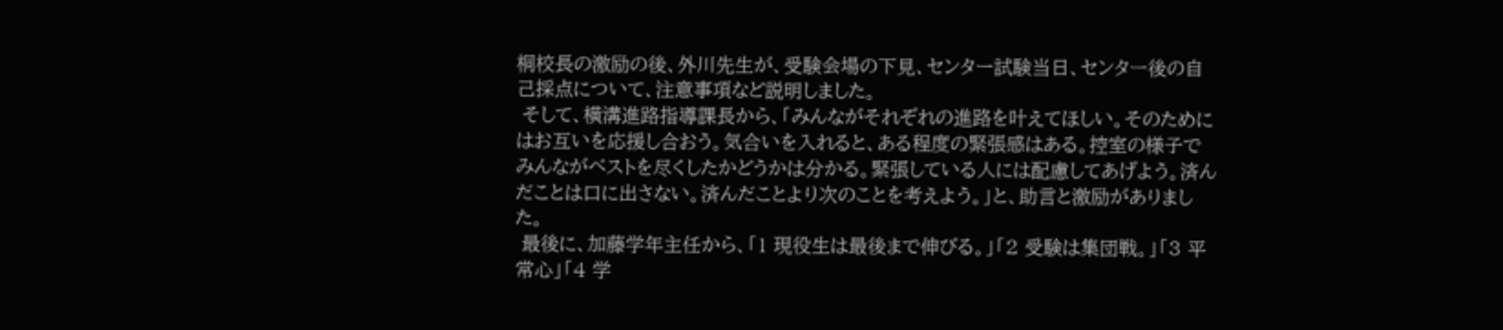桐校長の激励の後、外川先生が、受験会場の下見、センター試験当日、センター後の自己採点について、注意事項など説明しました。
 そして、横溝進路指導課長から、「みんながそれぞれの進路を叶えてほしい。そのためにはお互いを応援し合おう。気合いを入れると、ある程度の緊張感はある。控室の様子でみんながベストを尽くしたかどうかは分かる。緊張している人には配慮してあげよう。済んだことは口に出さない。済んだことより次のことを考えよう。」と、助言と激励がありました。
 最後に、加藤学年主任から、「1 現役生は最後まで伸びる。」「2 受験は集団戦。」「3 平常心」「4 学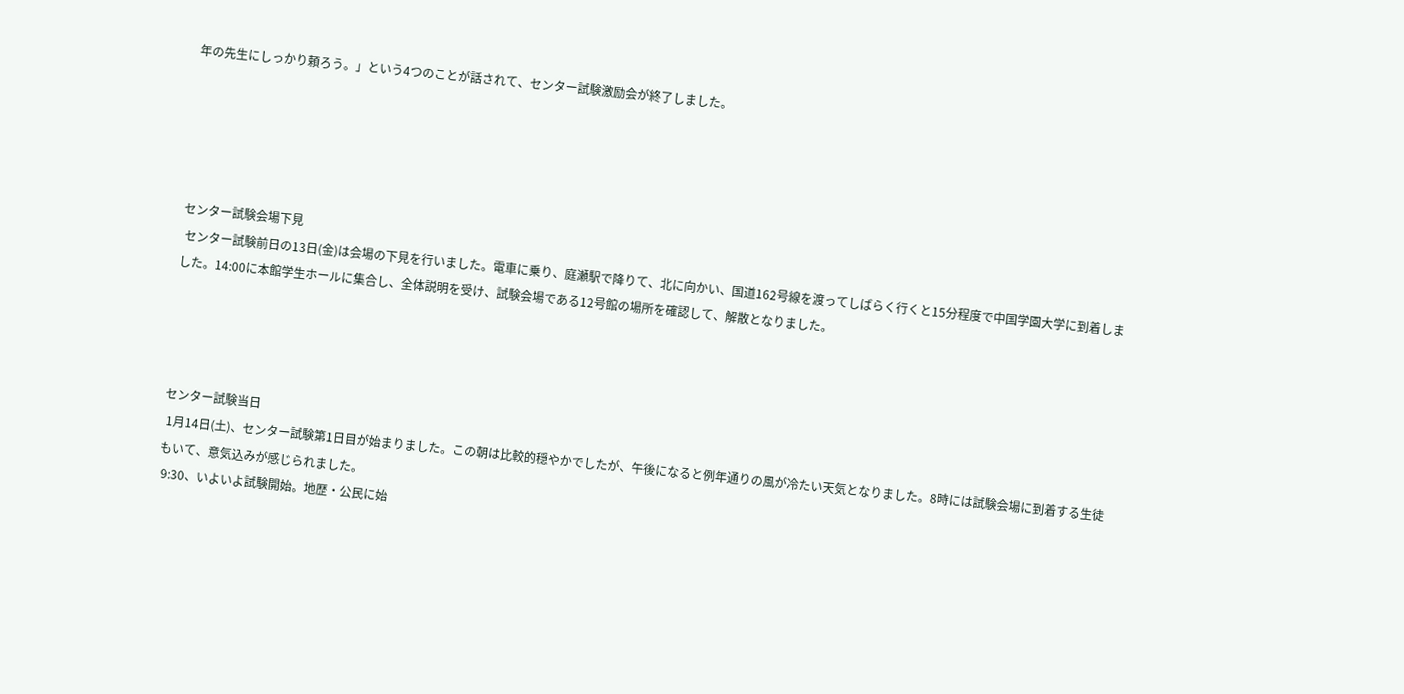年の先生にしっかり頼ろう。」という4つのことが話されて、センター試験激励会が終了しました。





センター試験会場下見
 センター試験前日の13日(金)は会場の下見を行いました。電車に乗り、庭瀬駅で降りて、北に向かい、国道162号線を渡ってしばらく行くと15分程度で中国学園大学に到着しました。14:00に本館学生ホールに集合し、全体説明を受け、試験会場である12号館の場所を確認して、解散となりました。




センター試験当日
 1月14日(土)、センター試験第1日目が始まりました。この朝は比較的穏やかでしたが、午後になると例年通りの風が冷たい天気となりました。8時には試験会場に到着する生徒もいて、意気込みが感じられました。
 9:30、いよいよ試験開始。地歴・公民に始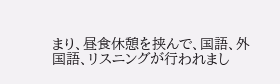まり、昼食休憩を挟んで、国語、外国語、リスニングが行われまし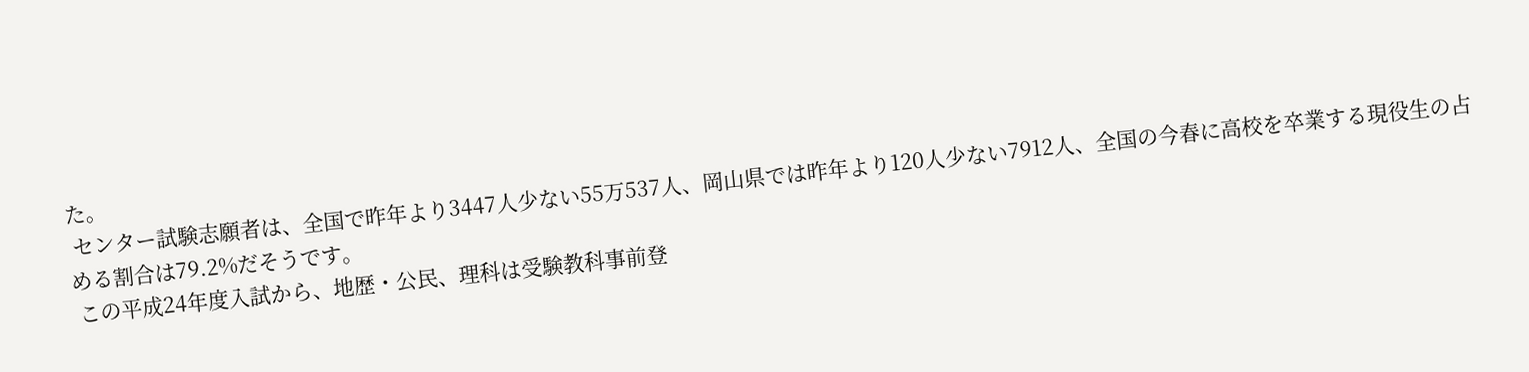た。
 センター試験志願者は、全国で昨年より3447人少ない55万537人、岡山県では昨年より120人少ない7912人、全国の今春に高校を卒業する現役生の占める割合は79.2%だそうです。
 この平成24年度入試から、地歴・公民、理科は受験教科事前登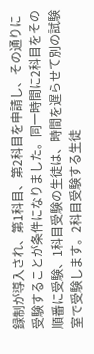録制が導入され、第1科目、第2科目を申請し、その通りに受験することが条件になりました。同一時間に2科目をその順番に受験、1科目受験の生徒は、時間を遅らせて別の試験室で受験します。2科目受験する生徒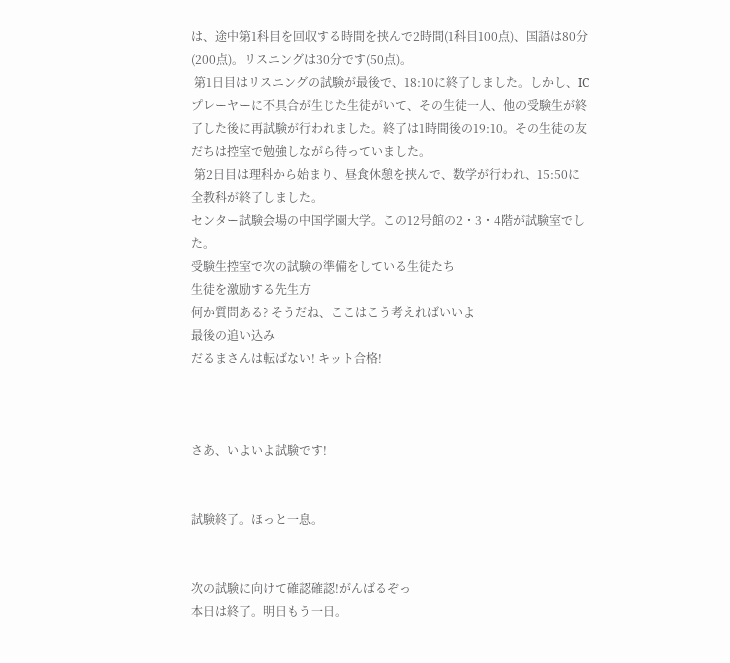は、途中第1科目を回収する時間を挟んで2時間(1科目100点)、国語は80分(200点)。リスニングは30分です(50点)。
 第1日目はリスニングの試験が最後で、18:10に終了しました。しかし、ICプレーヤーに不具合が生じた生徒がいて、その生徒一人、他の受験生が終了した後に再試験が行われました。終了は1時間後の19:10。その生徒の友だちは控室で勉強しながら待っていました。
 第2日目は理科から始まり、昼食休憩を挟んで、数学が行われ、15:50に全教科が終了しました。
センター試験会場の中国学園大学。この12号館の2・3・4階が試験室でした。
受験生控室で次の試験の準備をしている生徒たち
生徒を激励する先生方
何か質問ある? そうだね、ここはこう考えればいいよ
最後の追い込み
だるまさんは転ばない! キット合格!



さあ、いよいよ試験です!


試験終了。ほっと一息。


次の試験に向けて確認確認!がんばるぞっ
本日は終了。明日もう一日。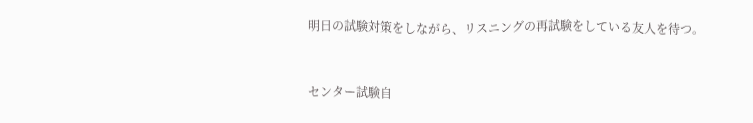明日の試験対策をしながら、リスニングの再試験をしている友人を待つ。


センター試験自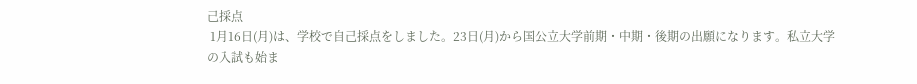己採点
 1月16日(月)は、学校で自己採点をしました。23日(月)から国公立大学前期・中期・後期の出願になります。私立大学の入試も始ま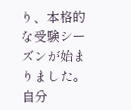り、本格的な受験シーズンが始まりました。自分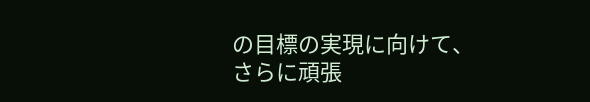の目標の実現に向けて、さらに頑張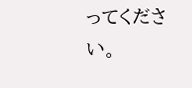ってください。